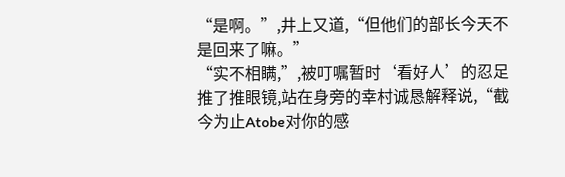“是啊。”,井上又道,“但他们的部长今天不是回来了嘛。”
“实不相瞒,”,被叮嘱暂时‘看好人’的忍足推了推眼镜,站在身旁的幸村诚恳解释说,“截今为止Atobe对你的感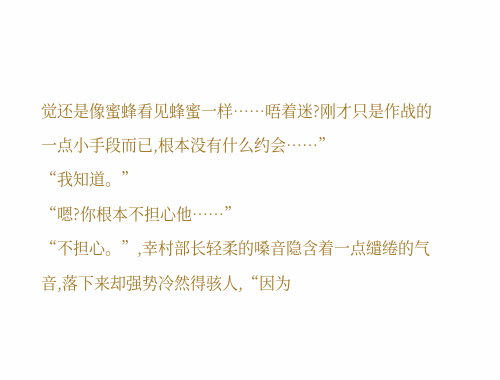觉还是像蜜蜂看见蜂蜜一样……唔着迷?刚才只是作战的一点小手段而已,根本没有什么约会……”
“我知道。”
“嗯?你根本不担心他……”
“不担心。”,幸村部长轻柔的嗓音隐含着一点缱绻的气音,落下来却强势冷然得骇人,“因为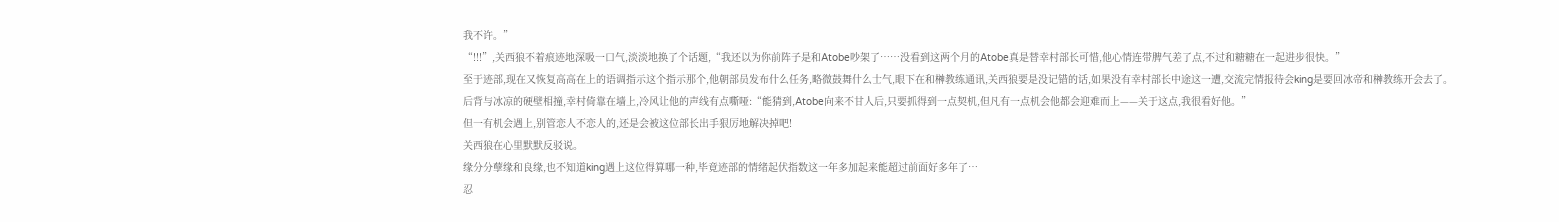我不许。”
“!!!”,关西狼不着痕迹地深吸一口气,淡淡地换了个话题,“我还以为你前阵子是和Atobe吵架了……没看到这两个月的Atobe真是替幸村部长可惜,他心情连带脾气差了点,不过和糖糖在一起进步很快。”
至于迹部,现在又恢复高高在上的语调指示这个指示那个,他朝部员发布什么任务,略微鼓舞什么士气,眼下在和榊教练通讯,关西狼要是没记错的话,如果没有幸村部长中途这一遭,交流完情报待会king是要回冰帝和榊教练开会去了。
后背与冰凉的硬壁相撞,幸村倚靠在墙上,冷风让他的声线有点嘶哑:“能猜到,Atobe向来不甘人后,只要抓得到一点契机,但凡有一点机会他都会迎难而上——关于这点,我很看好他。”
但一有机会遇上,别管恋人不恋人的,还是会被这位部长出手狠厉地解决掉吧!
关西狼在心里默默反驳说。
缘分分孽缘和良缘,也不知道king遇上这位得算哪一种,毕竟迹部的情绪起伏指数这一年多加起来能超过前面好多年了…
忍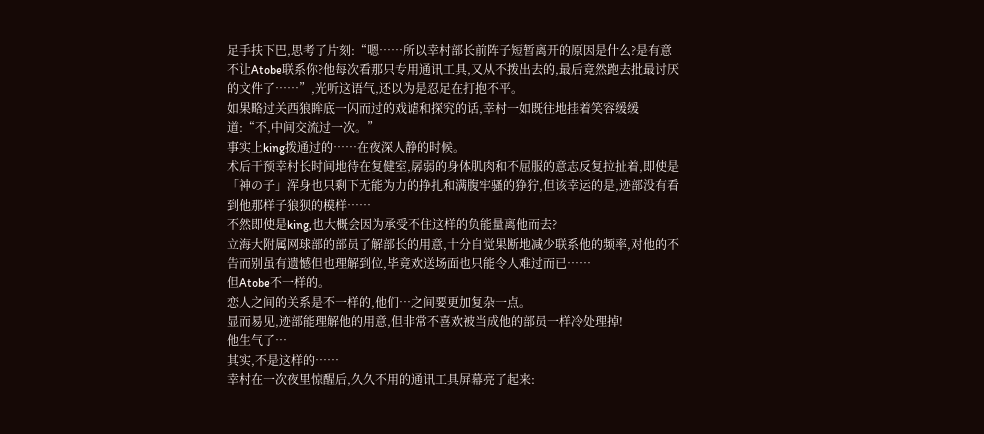足手扶下巴,思考了片刻:“嗯……所以幸村部长前阵子短暂离开的原因是什么?是有意不让Atobe联系你?他每次看那只专用通讯工具,又从不拨出去的,最后竟然跑去批最讨厌的文件了……”,光听这语气,还以为是忍足在打抱不平。
如果略过关西狼眸底一闪而过的戏谑和探究的话,幸村一如既往地挂着笑容缓缓道:“不,中间交流过一次。”
事实上king拨通过的……在夜深人静的时候。
术后干预幸村长时间地待在复健室,孱弱的身体肌肉和不屈服的意志反复拉扯着,即使是「神の子」浑身也只剩下无能为力的挣扎和满腹牢骚的狰狞,但该幸运的是,迹部没有看到他那样子狼狈的模样……
不然即使是king,也大概会因为承受不住这样的负能量离他而去?
立海大附属网球部的部员了解部长的用意,十分自觉果断地减少联系他的频率,对他的不告而别虽有遗憾但也理解到位,毕竟欢送场面也只能令人难过而已……
但Atobe不一样的。
恋人之间的关系是不一样的,他们…之间要更加复杂一点。
显而易见,迹部能理解他的用意,但非常不喜欢被当成他的部员一样冷处理掉!
他生气了…
其实,不是这样的……
幸村在一次夜里惊醒后,久久不用的通讯工具屏幕亮了起来: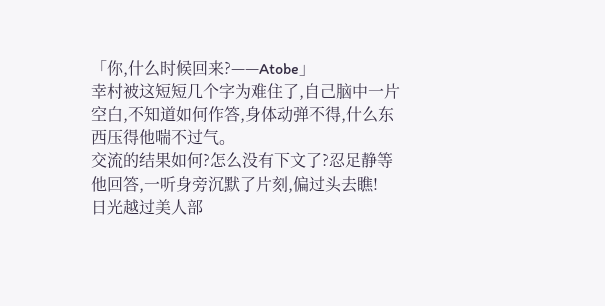「你,什么时候回来?——Atobe」
幸村被这短短几个字为难住了,自己脑中一片空白,不知道如何作答,身体动弹不得,什么东西压得他喘不过气。
交流的结果如何?怎么没有下文了?忍足静等他回答,一听身旁沉默了片刻,偏过头去瞧!
日光越过美人部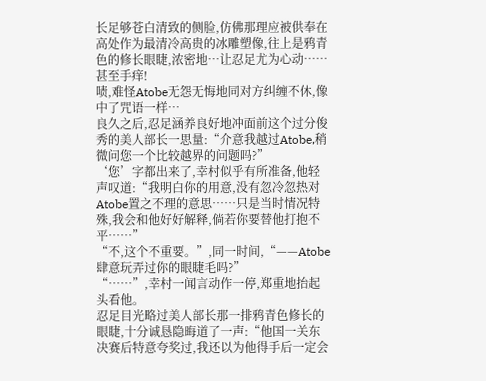长足够苍白清致的侧脸,仿佛那理应被供奉在高处作为最清冷高贵的冰雕塑像,往上是鸦青色的修长眼睫,浓密地…让忍足尤为心动……甚至手痒!
啧,难怪Atobe无怨无悔地同对方纠缠不休,像中了咒语一样…
良久之后,忍足涵养良好地冲面前这个过分俊秀的美人部长一思量:“介意我越过Atobe,稍微问您一个比较越界的问题吗?”
‘您’字都出来了,幸村似乎有所准备,他轻声叹道:“我明白你的用意,没有忽冷忽热对Atobe置之不理的意思……只是当时情况特殊,我会和他好好解释,倘若你要替他打抱不平……”
“不,这个不重要。”,同一时间,“——Atobe肆意玩弄过你的眼睫毛吗?”
“……”,幸村一闻言动作一停,郑重地抬起头看他。
忍足目光略过美人部长那一排鸦青色修长的眼睫,十分诚恳隐晦道了一声:“他国一关东决赛后特意夸奖过,我还以为他得手后一定会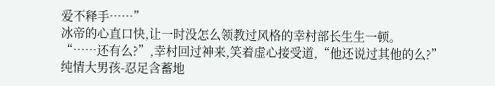爱不释手……”
冰帝的心直口快,让一时没怎么领教过风格的幸村部长生生一顿。
“……还有么?”,幸村回过神来,笑着虚心接受道,“他还说过其他的么?”
纯情大男孩-忍足含蓄地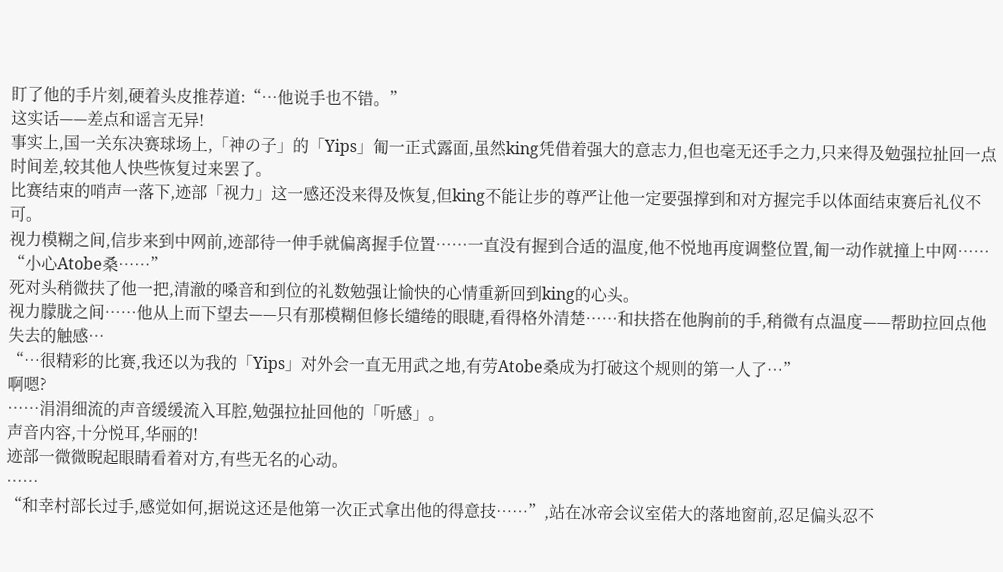盯了他的手片刻,硬着头皮推荐道:“…他说手也不错。”
这实话——差点和谣言无异!
事实上,国一关东决赛球场上,「神の子」的「Yips」匍一正式露面,虽然king凭借着强大的意志力,但也毫无还手之力,只来得及勉强拉扯回一点时间差,较其他人快些恢复过来罢了。
比赛结束的哨声一落下,迹部「视力」这一感还没来得及恢复,但king不能让步的尊严让他一定要强撑到和对方握完手以体面结束赛后礼仪不可。
视力模糊之间,信步来到中网前,迹部待一伸手就偏离握手位置……一直没有握到合适的温度,他不悦地再度调整位置,匍一动作就撞上中网……
“小心Atobe桑……”
死对头稍微扶了他一把,清澈的嗓音和到位的礼数勉强让愉快的心情重新回到king的心头。
视力朦胧之间……他从上而下望去——只有那模糊但修长缱绻的眼睫,看得格外清楚……和扶搭在他胸前的手,稍微有点温度——帮助拉回点他失去的触感…
“…很精彩的比赛,我还以为我的「Yips」对外会一直无用武之地,有劳Atobe桑成为打破这个规则的第一人了…”
啊嗯?
……涓涓细流的声音缓缓流入耳腔,勉强拉扯回他的「听感」。
声音内容,十分悦耳,华丽的!
迹部一微微睨起眼睛看着对方,有些无名的心动。
……
“和幸村部长过手,感觉如何,据说这还是他第一次正式拿出他的得意技……”,站在冰帝会议室偌大的落地窗前,忍足偏头忍不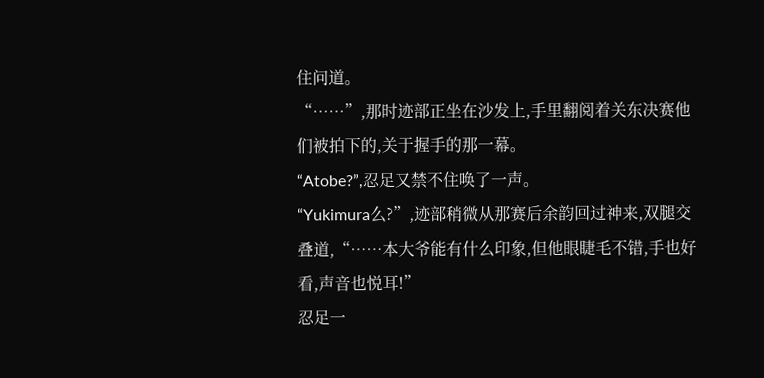住问道。
“……”,那时迹部正坐在沙发上,手里翻阅着关东决赛他们被拍下的,关于握手的那一幕。
“Atobe?”,忍足又禁不住唤了一声。
“Yukimura么?”,迹部稍微从那赛后余韵回过神来,双腿交叠道,“……本大爷能有什么印象,但他眼睫毛不错,手也好看,声音也悦耳!”
忍足一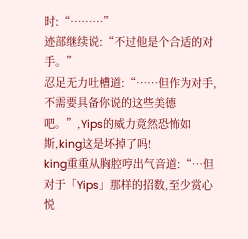时:“………”
迹部继续说:“不过他是个合适的对手。”
忍足无力吐槽道:“……但作为对手,不需要具备你说的这些美德吧。”,Yips的威力竟然恐怖如斯,king这是坏掉了吗!
king重重从胸腔哼出气音道:“…但对于「Yips」那样的招数,至少赏心悦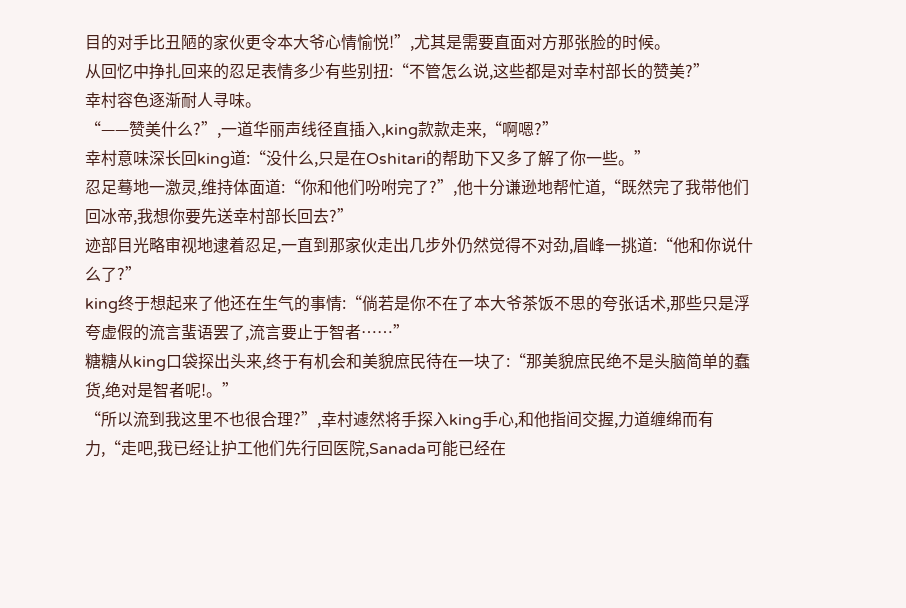目的对手比丑陋的家伙更令本大爷心情愉悦!”,尤其是需要直面对方那张脸的时候。
从回忆中挣扎回来的忍足表情多少有些别扭:“不管怎么说,这些都是对幸村部长的赞美?”
幸村容色逐渐耐人寻味。
“——赞美什么?”,一道华丽声线径直插入,king款款走来,“啊嗯?”
幸村意味深长回king道:“没什么,只是在Oshitari的帮助下又多了解了你一些。”
忍足蓦地一激灵,维持体面道:“你和他们吩咐完了?”,他十分谦逊地帮忙道,“既然完了我带他们回冰帝,我想你要先送幸村部长回去?”
迹部目光略审视地逮着忍足,一直到那家伙走出几步外仍然觉得不对劲,眉峰一挑道:“他和你说什么了?”
king终于想起来了他还在生气的事情:“倘若是你不在了本大爷茶饭不思的夸张话术,那些只是浮夸虚假的流言蜚语罢了,流言要止于智者……”
糖糖从king口袋探出头来,终于有机会和美貌庶民待在一块了:“那美貌庶民绝不是头脑简单的蠢货,绝对是智者呢!。”
“所以流到我这里不也很合理?”,幸村遽然将手探入king手心,和他指间交握,力道缠绵而有力,“走吧,我已经让护工他们先行回医院,Sanada可能已经在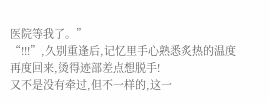医院等我了。”
“!!!”,久别重逢后,记忆里手心熟悉炙热的温度再度回来,烫得迹部差点想脱手!
又不是没有牵过,但不一样的,这一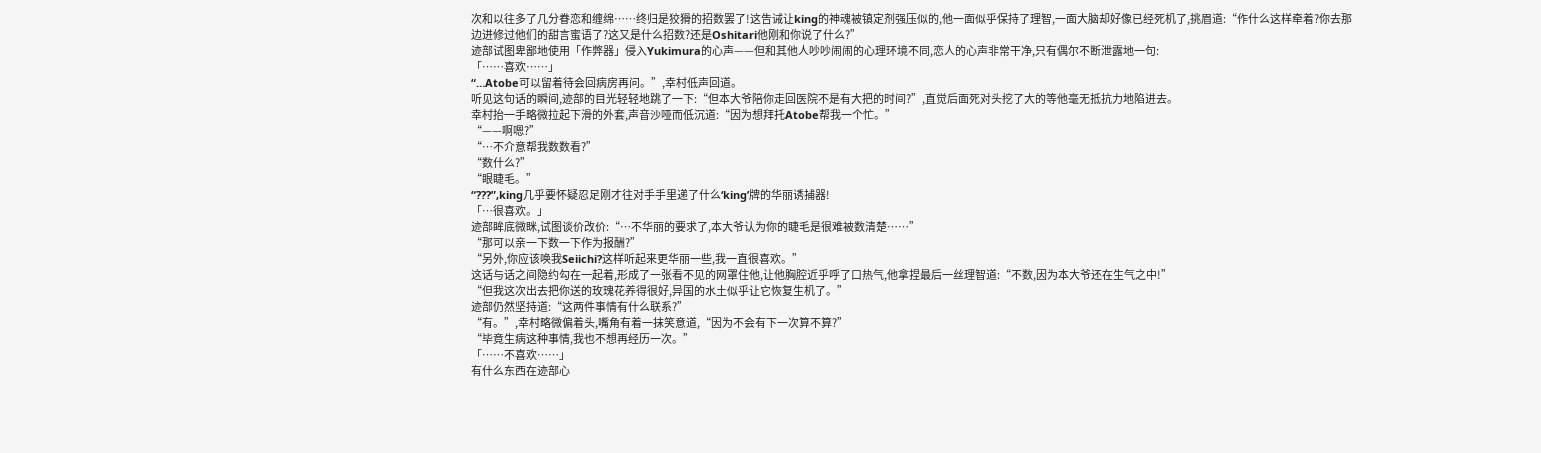次和以往多了几分眷恋和缠绵……终归是狡猾的招数罢了!这告诫让king的神魂被镇定剂强压似的,他一面似乎保持了理智,一面大脑却好像已经死机了,挑眉道:“作什么这样牵着?你去那边进修过他们的甜言蜜语了?这又是什么招数?还是Oshitari他刚和你说了什么?”
迹部试图卑鄙地使用「作弊器」侵入Yukimura的心声——但和其他人吵吵闹闹的心理环境不同,恋人的心声非常干净,只有偶尔不断泄露地一句:
「……喜欢……」
“…Atobe可以留着待会回病房再问。”,幸村低声回道。
听见这句话的瞬间,迹部的目光轻轻地跳了一下:“但本大爷陪你走回医院不是有大把的时间?”,直觉后面死对头挖了大的等他毫无抵抗力地陷进去。
幸村抬一手略微拉起下滑的外套,声音沙哑而低沉道:“因为想拜托Atobe帮我一个忙。”
“——啊嗯?”
“…不介意帮我数数看?”
“数什么?”
“眼睫毛。”
“???”,king几乎要怀疑忍足刚才往对手手里递了什么‘king’牌的华丽诱捕器!
「…很喜欢。」
迹部眸底微眯,试图谈价改价:“…不华丽的要求了,本大爷认为你的睫毛是很难被数清楚……”
“那可以亲一下数一下作为报酬?”
“另外,你应该唤我Seiichi?这样听起来更华丽一些,我一直很喜欢。”
这话与话之间隐约勾在一起着,形成了一张看不见的网罩住他,让他胸腔近乎呼了口热气,他拿捏最后一丝理智道:“不数,因为本大爷还在生气之中!”
“但我这次出去把你送的玫瑰花养得很好,异国的水土似乎让它恢复生机了。”
迹部仍然坚持道:“这两件事情有什么联系?”
“有。”,幸村略微偏着头,嘴角有着一抹笑意道,“因为不会有下一次算不算?”
“毕竟生病这种事情,我也不想再经历一次。”
「……不喜欢……」
有什么东西在迹部心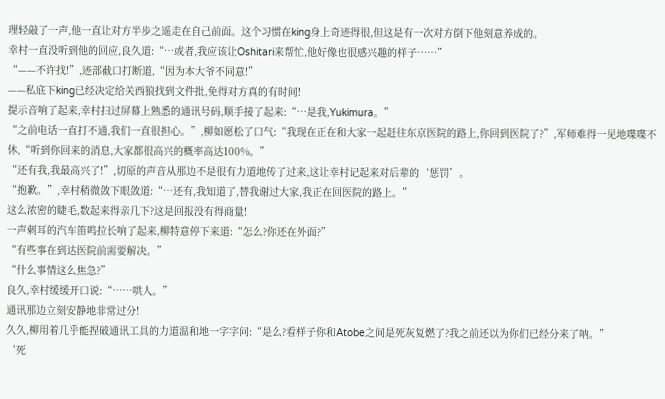理轻敲了一声,他一直让对方半步之遥走在自己前面。这个习惯在king身上奇迹得很,但这是有一次对方倒下他刻意养成的。
幸村一直没听到他的回应,良久道:“…或者,我应该让Oshitari来帮忙,他好像也很感兴趣的样子……”
“——不许找!”,迹部截口打断道,“因为本大爷不同意!”
——私底下king已经决定给关西狼找到文件批,免得对方真的有时间!
提示音响了起来,幸村扫过屏幕上熟悉的通讯号码,顺手接了起来:“…是我,Yukimura。”
“之前电话一直打不通,我们一直很担心。”,柳如愿松了口气:“我现在正在和大家一起赶往东京医院的路上,你回到医院了?”,军师难得一见地喋喋不休,“听到你回来的消息,大家都很高兴的概率高达100%。”
“还有我,我最高兴了!”,切原的声音从那边不是很有力道地传了过来,这让幸村记起来对后辈的‘惩罚’。
“抱歉。”,幸村稍微敛下眼敛道:“…还有,我知道了,替我谢过大家,我正在回医院的路上。”
这么浓密的睫毛,数起来得亲几下?这是回报没有得商量!
一声刺耳的汽车笛鸣拉长响了起来,柳特意停下来道:“怎么?你还在外面?”
“有些事在到达医院前需要解决。”
“什么事情这么焦急?”
良久,幸村缓缓开口说:“……哄人。”
通讯那边立刻安静地非常过分!
久久,柳用着几乎能捏破通讯工具的力道温和地一字字问:“是么?看样子你和Atobe之间是死灰复燃了?我之前还以为你们已经分来了呐。”
‘死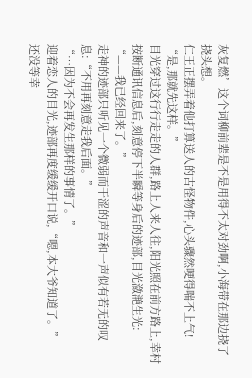灰复燃’这个词柳前辈是不是用得不太对劲啊,小海带在那边挠了挠头想。
仁王正摆弄着他打算送人的古怪物件,心头骤然哽得喘不上气!
“是,那就先这样。”
目光穿过这行行走走的人群,路上人来人往,阳光照在前方路上,幸村按断通讯信息后,刻意停下半瞬等身后的迹部,目光潋滟生光:
“——我已经回来了。”
走神的迹部只听见一个微弱而干涩的声音和一声似有若无的叹息:“不用再刻意走我后面。”
“…因为不会再发生那样的事情了。”
迎着恋人的目光,迹部再度缓缓开口说,“嗯,本大爷知道了。”
还没等幸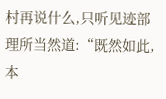村再说什么,只听见迹部理所当然道:“既然如此,本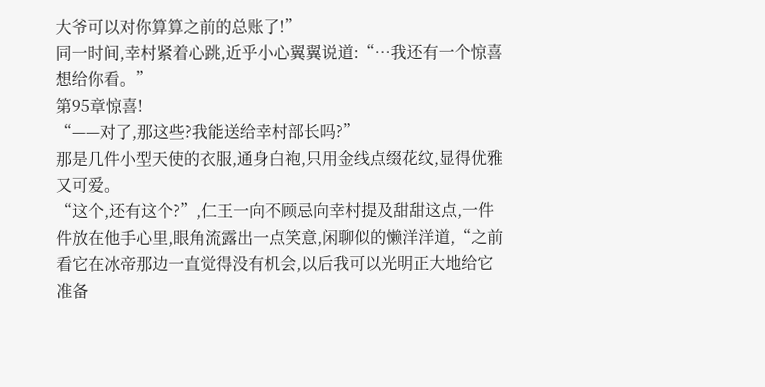大爷可以对你算算之前的总账了!”
同一时间,幸村紧着心跳,近乎小心翼翼说道:“…我还有一个惊喜想给你看。”
第95章惊喜!
“——对了,那这些?我能送给幸村部长吗?”
那是几件小型天使的衣服,通身白袍,只用金线点缀花纹,显得优雅又可爱。
“这个,还有这个?”,仁王一向不顾忌向幸村提及甜甜这点,一件件放在他手心里,眼角流露出一点笑意,闲聊似的懒洋洋道,“之前看它在冰帝那边一直觉得没有机会,以后我可以光明正大地给它准备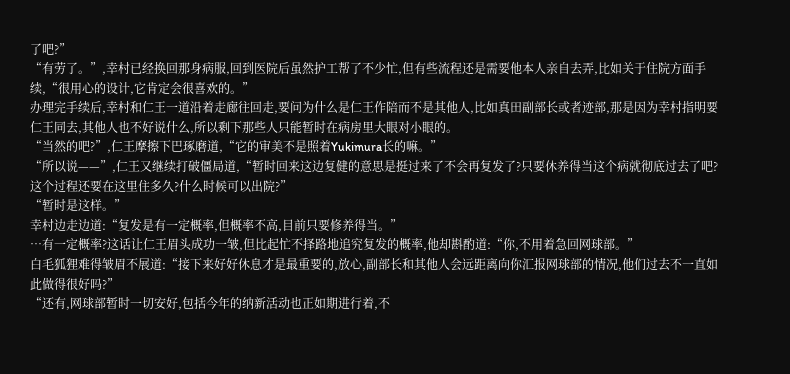了吧?”
“有劳了。”,幸村已经换回那身病服,回到医院后虽然护工帮了不少忙,但有些流程还是需要他本人亲自去弄,比如关于住院方面手续,“很用心的设计,它肯定会很喜欢的。”
办理完手续后,幸村和仁王一道沿着走廊往回走,要问为什么是仁王作陪而不是其他人,比如真田副部长或者迹部,那是因为幸村指明要仁王同去,其他人也不好说什么,所以剩下那些人只能暂时在病房里大眼对小眼的。
“当然的吧?”,仁王摩擦下巴琢磨道,“它的审美不是照着Yukimura长的嘛。”
“所以说——”,仁王又继续打破僵局道,“暂时回来这边复健的意思是挺过来了不会再复发了?只要休养得当这个病就彻底过去了吧?这个过程还要在这里住多久?什么时候可以出院?”
“暂时是这样。”
幸村边走边道:“复发是有一定概率,但概率不高,目前只要修养得当。”
…有一定概率?这话让仁王眉头成功一皱,但比起忙不择路地追究复发的概率,他却斟酌道:“你,不用着急回网球部。”
白毛狐狸难得皱眉不展道:“接下来好好休息才是最重要的,放心,副部长和其他人会远距离向你汇报网球部的情况,他们过去不一直如此做得很好吗?”
“还有,网球部暂时一切安好,包括今年的纳新活动也正如期进行着,不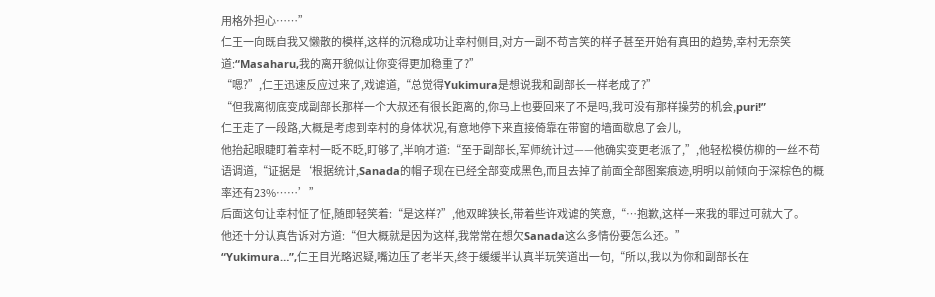用格外担心……”
仁王一向既自我又懒散的模样,这样的沉稳成功让幸村侧目,对方一副不苟言笑的样子甚至开始有真田的趋势,幸村无奈笑道:“Masaharu,我的离开貌似让你变得更加稳重了?”
“嗯?”,仁王迅速反应过来了,戏谑道,“总觉得Yukimura是想说我和副部长一样老成了?”
“但我离彻底变成副部长那样一个大叔还有很长距离的,你马上也要回来了不是吗,我可没有那样操劳的机会,puri!”
仁王走了一段路,大概是考虑到幸村的身体状况,有意地停下来直接倚靠在带窗的墙面歇息了会儿,
他抬起眼睫盯着幸村一眨不眨,盯够了,半响才道:“至于副部长,军师统计过——他确实变更老派了,”,他轻松模仿柳的一丝不苟语调道,“证据是‘根据统计,Sanada的帽子现在已经全部变成黑色,而且去掉了前面全部图案痕迹,明明以前倾向于深棕色的概率还有23%……’”
后面这句让幸村怔了怔,随即轻笑着:“是这样?”,他双眸狭长,带着些许戏谑的笑意,“…抱歉,这样一来我的罪过可就大了。
他还十分认真告诉对方道:“但大概就是因为这样,我常常在想欠Sanada这么多情份要怎么还。”
“Yukimura…”,仁王目光略迟疑,嘴边压了老半天,终于缓缓半认真半玩笑道出一句,“所以,我以为你和副部长在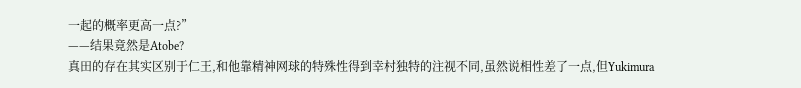一起的概率更高一点?”
——结果竟然是Atobe?
真田的存在其实区别于仁王,和他靠精神网球的特殊性得到幸村独特的注视不同,虽然说相性差了一点,但Yukimura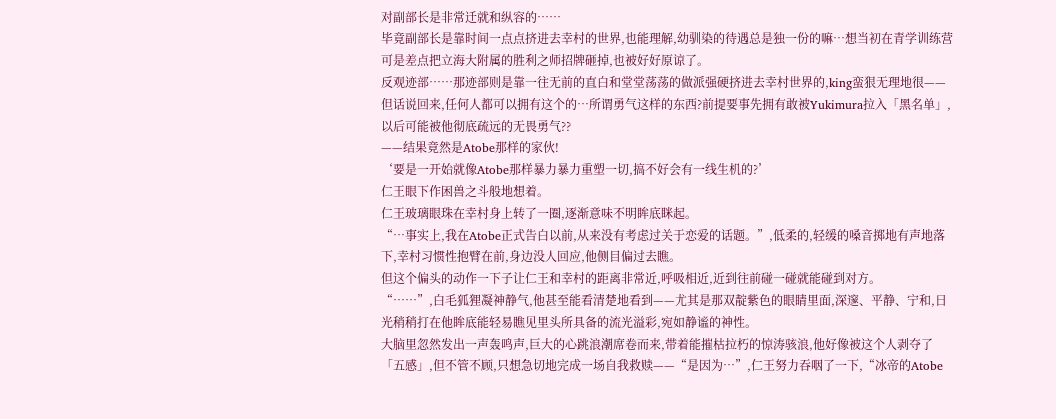对副部长是非常迁就和纵容的……
毕竟副部长是靠时间一点点挤进去幸村的世界,也能理解,幼驯染的待遇总是独一份的嘛…想当初在青学训练营可是差点把立海大附属的胜利之师招牌砸掉,也被好好原谅了。
反观迹部……那迹部则是靠一往无前的直白和堂堂荡荡的做派强硬挤进去幸村世界的,king蛮狠无理地很——但话说回来,任何人都可以拥有这个的…所谓勇气这样的东西?前提要事先拥有敢被Yukimura拉入「黑名单」,以后可能被他彻底疏远的无畏勇气??
——结果竟然是Atobe那样的家伙!
‘要是一开始就像Atobe那样暴力暴力重塑一切,搞不好会有一线生机的?’
仁王眼下作困兽之斗般地想着。
仁王玻璃眼珠在幸村身上转了一圈,逐渐意味不明眸底眯起。
“…事实上,我在Atobe正式告白以前,从来没有考虑过关于恋爱的话题。”,低柔的,轻缓的嗓音掷地有声地落下,幸村习惯性抱臂在前,身边没人回应,他侧目偏过去瞧。
但这个偏头的动作一下子让仁王和幸村的距离非常近,呼吸相近,近到往前碰一碰就能碰到对方。
“……”,白毛狐狸凝神静气,他甚至能看清楚地看到——尤其是那双靛紫色的眼睛里面,深邃、平静、宁和,日光稍稍打在他眸底能轻易瞧见里头所具备的流光溢彩,宛如静谧的神性。
大脑里忽然发出一声轰鸣声,巨大的心跳浪潮席卷而来,带着能摧枯拉朽的惊涛骇浪,他好像被这个人剥夺了「五感」,但不管不顾,只想急切地完成一场自我救赎——“是因为…”,仁王努力吞咽了一下,“冰帝的Atobe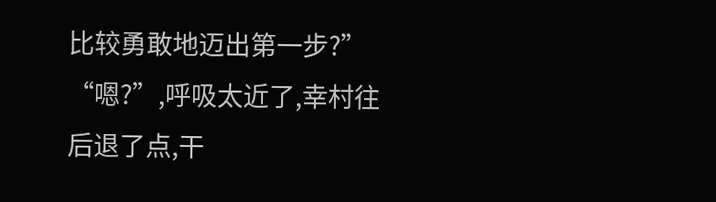比较勇敢地迈出第一步?”
“嗯?”,呼吸太近了,幸村往后退了点,干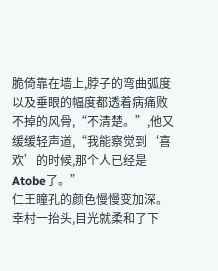脆倚靠在墙上,脖子的弯曲弧度以及垂眼的幅度都透着病痛败不掉的风骨,“不清楚。”,他又缓缓轻声道,“我能察觉到‘喜欢’的时候,那个人已经是Atobe了。”
仁王瞳孔的颜色慢慢变加深。
幸村一抬头,目光就柔和了下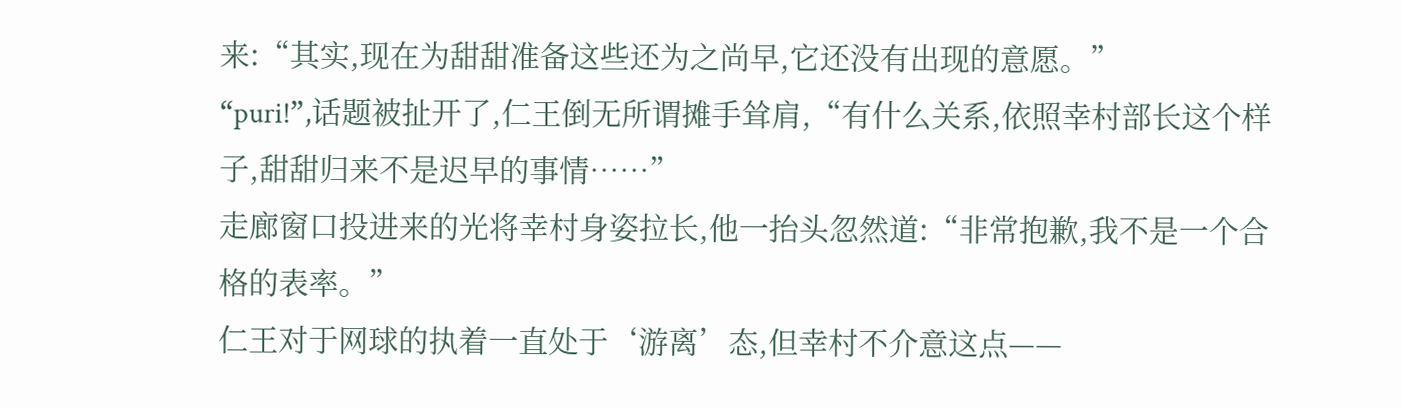来:“其实,现在为甜甜准备这些还为之尚早,它还没有出现的意愿。”
“puri!”,话题被扯开了,仁王倒无所谓摊手耸肩,“有什么关系,依照幸村部长这个样子,甜甜归来不是迟早的事情……”
走廊窗口投进来的光将幸村身姿拉长,他一抬头忽然道:“非常抱歉,我不是一个合格的表率。”
仁王对于网球的执着一直处于‘游离’态,但幸村不介意这点——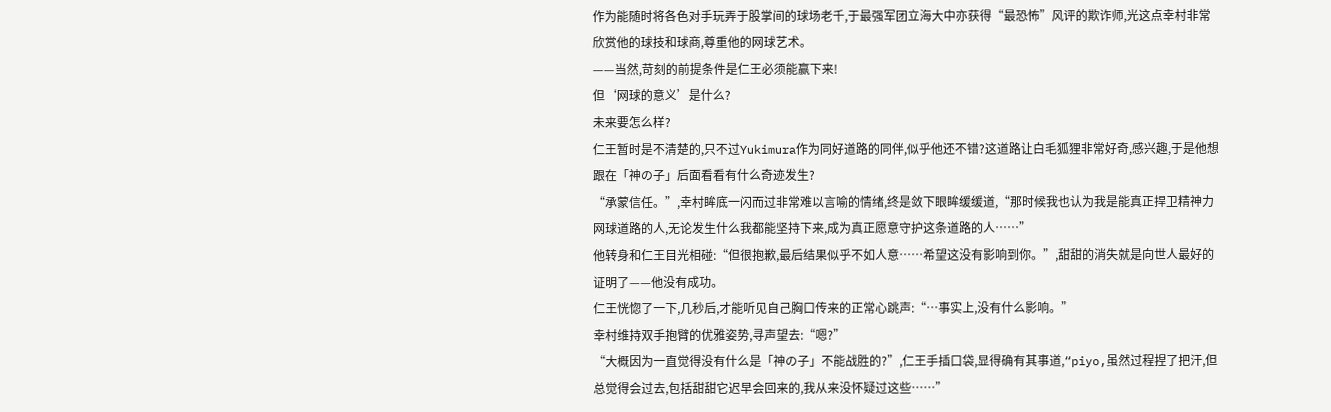作为能随时将各色对手玩弄于股掌间的球场老千,于最强军团立海大中亦获得“最恐怖”风评的欺诈师,光这点幸村非常欣赏他的球技和球商,尊重他的网球艺术。
——当然,苛刻的前提条件是仁王必须能赢下来!
但‘网球的意义’是什么?
未来要怎么样?
仁王暂时是不清楚的,只不过Yukimura作为同好道路的同伴,似乎他还不错?这道路让白毛狐狸非常好奇,感兴趣,于是他想跟在「神の子」后面看看有什么奇迹发生?
“承蒙信任。”,幸村眸底一闪而过非常难以言喻的情绪,终是敛下眼眸缓缓道,“那时候我也认为我是能真正捍卫精神力网球道路的人,无论发生什么我都能坚持下来,成为真正愿意守护这条道路的人……”
他转身和仁王目光相碰:“但很抱歉,最后结果似乎不如人意……希望这没有影响到你。”,甜甜的消失就是向世人最好的证明了——他没有成功。
仁王恍惚了一下,几秒后,才能听见自己胸口传来的正常心跳声:“…事实上,没有什么影响。”
幸村维持双手抱臂的优雅姿势,寻声望去:“嗯?”
“大概因为一直觉得没有什么是「神の子」不能战胜的?”,仁王手插口袋,显得确有其事道,“piyo,虽然过程捏了把汗,但总觉得会过去,包括甜甜它迟早会回来的,我从来没怀疑过这些……”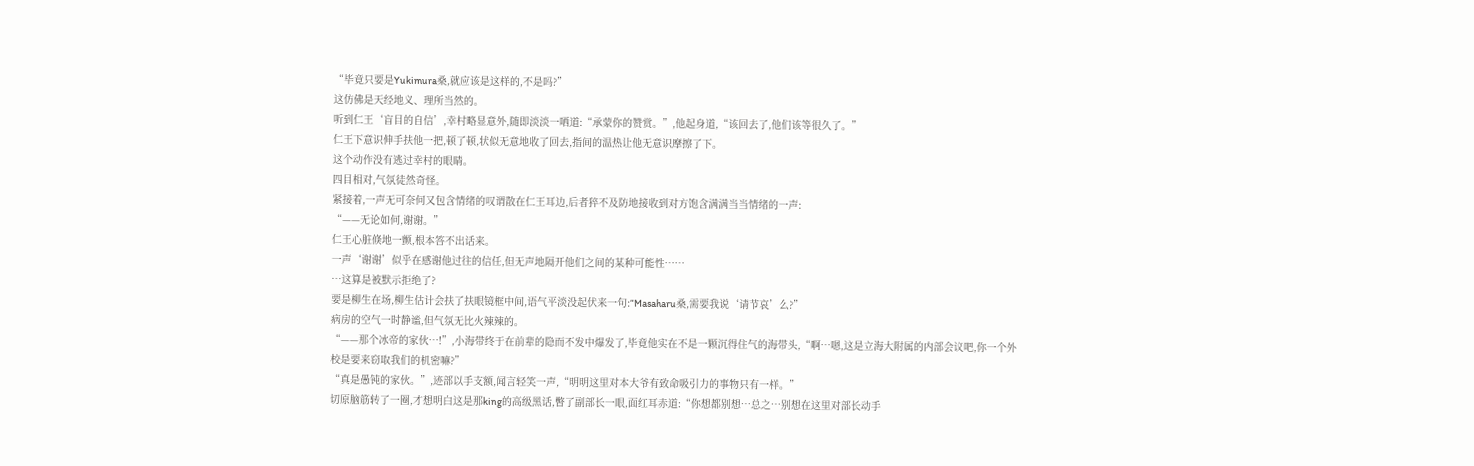“毕竟只要是Yukimura桑,就应该是这样的,不是吗?”
这仿佛是天经地义、理所当然的。
听到仁王‘盲目的自信’,幸村略显意外,随即淡淡一哂道:“承蒙你的赞赏。”,他起身道,“该回去了,他们该等很久了。”
仁王下意识伸手扶他一把,顿了顿,状似无意地收了回去,指间的温热让他无意识摩擦了下。
这个动作没有逃过幸村的眼睛。
四目相对,气氛徒然奇怪。
紧接着,一声无可奈何又包含情绪的叹谓散在仁王耳边,后者猝不及防地接收到对方饱含满满当当情绪的一声:
“——无论如何,谢谢。”
仁王心脏倏地一颤,根本答不出话来。
一声‘谢谢’似乎在感谢他过往的信任,但无声地隔开他们之间的某种可能性……
…这算是被默示拒绝了?
要是柳生在场,柳生估计会扶了扶眼镜框中间,语气平淡没起伏来一句:“Masaharu桑,需要我说‘请节哀’么?”
病房的空气一时静谧,但气氛无比火辣辣的。
“——那个冰帝的家伙…!”,小海带终于在前辈的隐而不发中爆发了,毕竟他实在不是一颗沉得住气的海带头,“啊…嗯,这是立海大附属的内部会议吧,你一个外校是要来窃取我们的机密嘛?”
“真是愚钝的家伙。”,迹部以手支额,闻言轻笑一声,“明明这里对本大爷有致命吸引力的事物只有一样。”
切原脑筋转了一圈,才想明白这是那king的高级黑话,瞥了副部长一眼,面红耳赤道:“你想都别想…总之…别想在这里对部长动手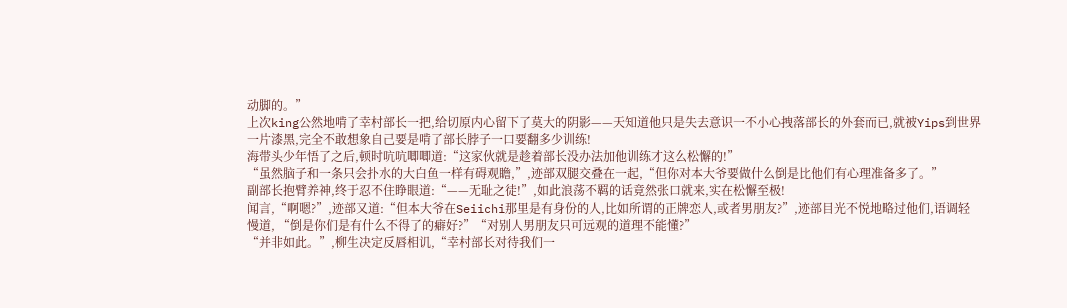动脚的。”
上次king公然地啃了幸村部长一把,给切原内心留下了莫大的阴影——天知道他只是失去意识一不小心拽落部长的外套而已,就被Yips到世界一片漆黑,完全不敢想象自己要是啃了部长脖子一口要翻多少训练!
海带头少年悟了之后,顿时吭吭唧唧道:“这家伙就是趁着部长没办法加他训练才这么松懈的!”
“虽然脑子和一条只会扑水的大白鱼一样有碍观瞻,”,迹部双腿交叠在一起,“但你对本大爷要做什么倒是比他们有心理准备多了。”
副部长抱臂养神,终于忍不住睁眼道:“——无耻之徒!”,如此浪荡不羁的话竟然张口就来,实在松懈至极!
闻言,“啊嗯?”,迹部又道:“但本大爷在Seiichi那里是有身份的人,比如所谓的正牌恋人,或者男朋友?”,迹部目光不悦地略过他们,语调轻慢道, “倒是你们是有什么不得了的癖好?”“对别人男朋友只可远观的道理不能懂?”
“并非如此。”,柳生决定反唇相讥,“幸村部长对待我们一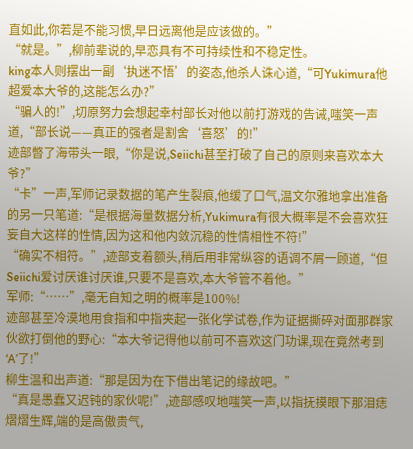直如此,你若是不能习惯,早日远离他是应该做的。”
“就是。”,柳前辈说的,早恋具有不可持续性和不稳定性。
king本人则摆出一副‘执迷不悟’的姿态,他杀人诛心道,“可Yukimura他超爱本大爷的,这能怎么办?”
“骗人的!”,切原努力会想起幸村部长对他以前打游戏的告诫,嗤笑一声道,“部长说——真正的强者是割舍‘喜怒’的!”
迹部暼了海带头一眼,“你是说,Seiichi甚至打破了自己的原则来喜欢本大爷?”
“卡”一声,军师记录数据的笔产生裂痕,他缓了口气,温文尔雅地拿出准备的另一只笔道:“是根据海量数据分析,Yukimura有很大概率是不会喜欢狂妄自大这样的性情,因为这和他内敛沉稳的性情相性不符!”
“确实不相符。”,迹部支着额头,稍后用非常纵容的语调不屑一顾道,“但Seiichi爱讨厌谁讨厌谁,只要不是喜欢,本大爷管不着他。”
军师:“……”,毫无自知之明的概率是100%!
迹部甚至冷漠地用食指和中指夹起一张化学试卷,作为证据撕碎对面那群家伙欲打倒他的野心:“本大爷记得他以前可不喜欢这门功课,现在竟然考到‘A’了!”
柳生温和出声道:“那是因为在下借出笔记的缘故吧。”
“真是愚蠢又迟钝的家伙呢!”,迹部感叹地嗤笑一声,以指抚摸眼下那泪痣熠熠生辉,端的是高傲贵气,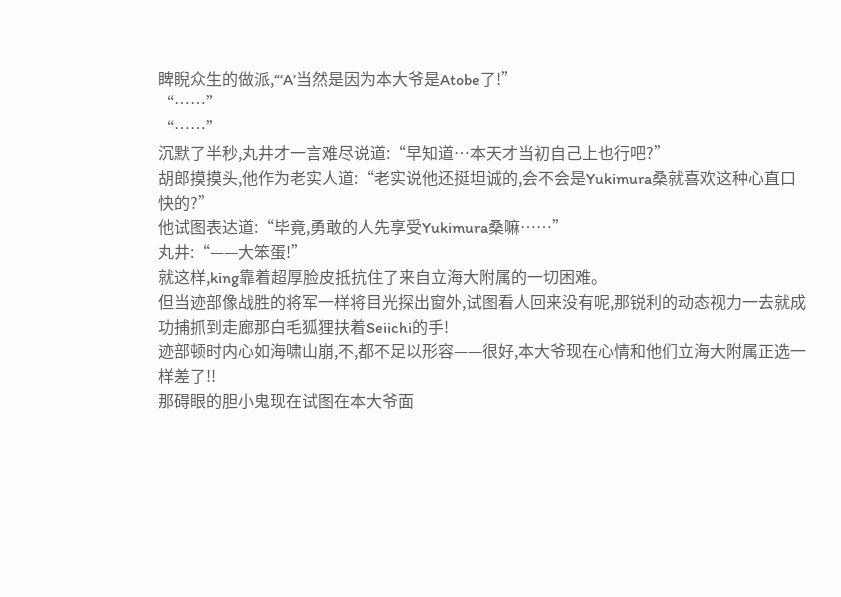睥睨众生的做派,“‘A’当然是因为本大爷是Atobe了!”
“……”
“……”
沉默了半秒,丸井才一言难尽说道:“早知道…本天才当初自己上也行吧?”
胡郎摸摸头,他作为老实人道:“老实说他还挺坦诚的,会不会是Yukimura桑就喜欢这种心直口快的?”
他试图表达道:“毕竟,勇敢的人先享受Yukimura桑嘛……”
丸井:“——大笨蛋!”
就这样,king靠着超厚脸皮抵抗住了来自立海大附属的一切困难。
但当迹部像战胜的将军一样将目光探出窗外,试图看人回来没有呢,那锐利的动态视力一去就成功捕抓到走廊那白毛狐狸扶着Seiichi的手!
迹部顿时内心如海啸山崩,不,都不足以形容——很好,本大爷现在心情和他们立海大附属正选一样差了!!
那碍眼的胆小鬼现在试图在本大爷面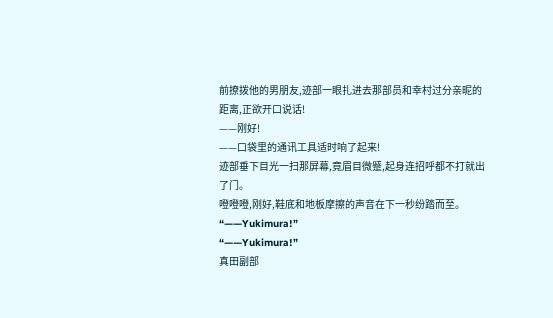前撩拨他的男朋友,迹部一眼扎进去那部员和幸村过分亲昵的距离,正欲开口说话!
——刚好!
——口袋里的通讯工具适时响了起来!
迹部垂下目光一扫那屏幕,竟眉目微蹙,起身连招呼都不打就出了门。
噔噔噔,刚好,鞋底和地板摩擦的声音在下一秒纷踏而至。
“——Yukimura!”
“——Yukimura!”
真田副部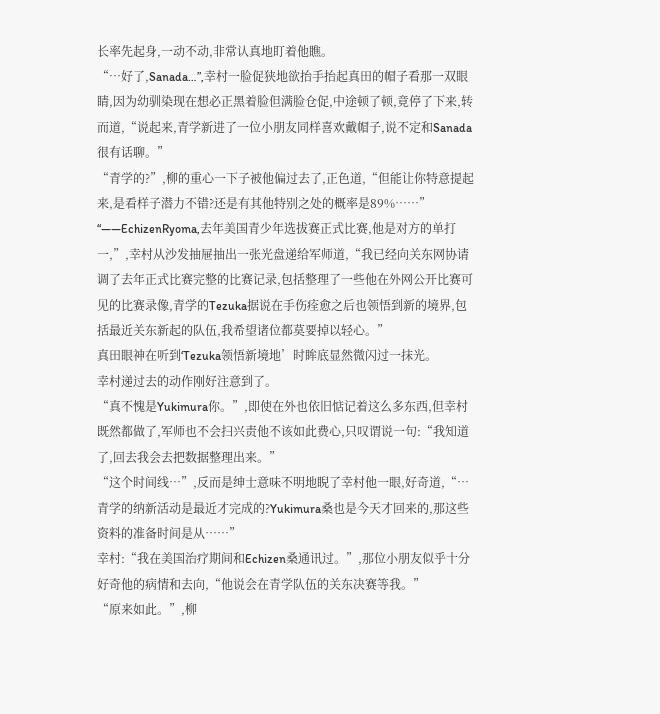长率先起身,一动不动,非常认真地盯着他瞧。
“…好了,Sanada…”,幸村一脸促狭地欲抬手抬起真田的帽子看那一双眼睛,因为幼驯染现在想必正黑着脸但满脸仓促,中途顿了顿,竟停了下来,转而道,“说起来,青学新进了一位小朋友同样喜欢戴帽子,说不定和Sanada很有话聊。”
“青学的?”,柳的重心一下子被他偏过去了,正色道,“但能让你特意提起来,是看样子潜力不错?还是有其他特别之处的概率是89%……”
“——EchizenRyoma,去年美国青少年选拔赛正式比赛,他是对方的单打一,”,幸村从沙发抽屉抽出一张光盘递给军师道,“我已经向关东网协请调了去年正式比赛完整的比赛记录,包括整理了一些他在外网公开比赛可见的比赛录像,青学的Tezuka据说在手伤痊愈之后也领悟到新的境界,包括最近关东新起的队伍,我希望诸位都莫要掉以轻心。”
真田眼神在听到‘Tezuka领悟新境地’时眸底显然微闪过一抹光。
幸村递过去的动作刚好注意到了。
“真不愧是Yukimura你。”,即使在外也依旧惦记着这么多东西,但幸村既然都做了,军师也不会扫兴责他不该如此费心,只叹谓说一句:“我知道了,回去我会去把数据整理出来。”
“这个时间线…”,反而是绅士意味不明地睨了幸村他一眼,好奇道,“…青学的纳新活动是最近才完成的?Yukimura桑也是今天才回来的,那这些资料的准备时间是从……”
幸村:“我在美国治疗期间和Echizen桑通讯过。”,那位小朋友似乎十分好奇他的病情和去向,“他说会在青学队伍的关东决赛等我。”
“原来如此。”,柳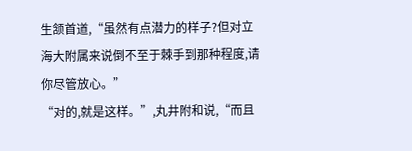生颔首道,“虽然有点潜力的样子?但对立海大附属来说倒不至于棘手到那种程度,请你尽管放心。”
“对的,就是这样。”,丸井附和说,“而且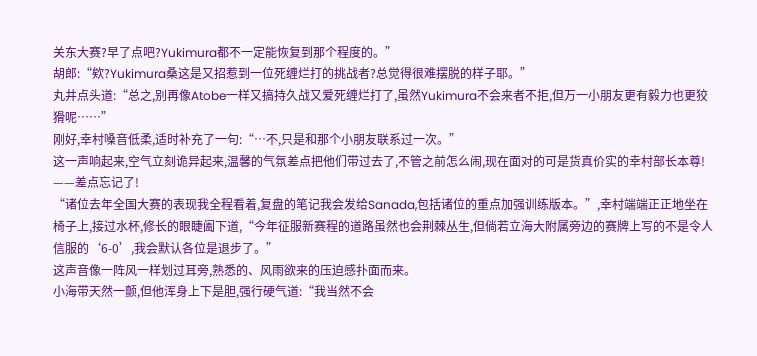关东大赛?早了点吧?Yukimura都不一定能恢复到那个程度的。”
胡郎:“欸?Yukimura桑这是又招惹到一位死缠烂打的挑战者?总觉得很难摆脱的样子耶。”
丸井点头道:“总之,别再像Atobe一样又搞持久战又爱死缠烂打了,虽然Yukimura不会来者不拒,但万一小朋友更有毅力也更狡猾呢……”
刚好,幸村嗓音低柔,适时补充了一句:“…不,只是和那个小朋友联系过一次。”
这一声响起来,空气立刻诡异起来,温馨的气氛差点把他们带过去了,不管之前怎么闹,现在面对的可是货真价实的幸村部长本尊!
——差点忘记了!
“诸位去年全国大赛的表现我全程看着,复盘的笔记我会发给Sanada,包括诸位的重点加强训练版本。”,幸村端端正正地坐在椅子上,接过水杯,修长的眼睫阖下道,“今年征服新赛程的道路虽然也会荆棘丛生,但倘若立海大附属旁边的赛牌上写的不是令人信服的‘6-0’,我会默认各位是退步了。”
这声音像一阵风一样划过耳旁,熟悉的、风雨欲来的压迫感扑面而来。
小海带天然一颤,但他浑身上下是胆,强行硬气道:“我当然不会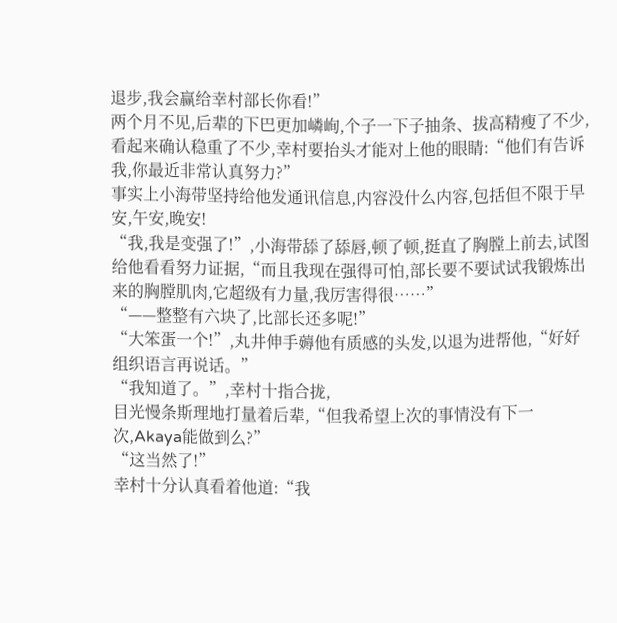退步,我会赢给幸村部长你看!”
两个月不见,后辈的下巴更加嶙峋,个子一下子抽条、拔高精瘦了不少,看起来确认稳重了不少,幸村要抬头才能对上他的眼睛:“他们有告诉我,你最近非常认真努力?”
事实上小海带坚持给他发通讯信息,内容没什么内容,包括但不限于早安,午安,晚安!
“我,我是变强了!”,小海带舔了舔唇,顿了顿,挺直了胸膛上前去,试图给他看看努力证据,“而且我现在强得可怕,部长要不要试试我锻炼出来的胸膛肌肉,它超级有力量,我厉害得很……”
“——整整有六块了,比部长还多呢!”
“大笨蛋一个!”,丸井伸手薅他有质感的头发,以退为进帮他,“好好组织语言再说话。”
“我知道了。”,幸村十指合拢,
目光慢条斯理地打量着后辈,“但我希望上次的事情没有下一次,Akaya能做到么?”
“这当然了!”
幸村十分认真看着他道:“我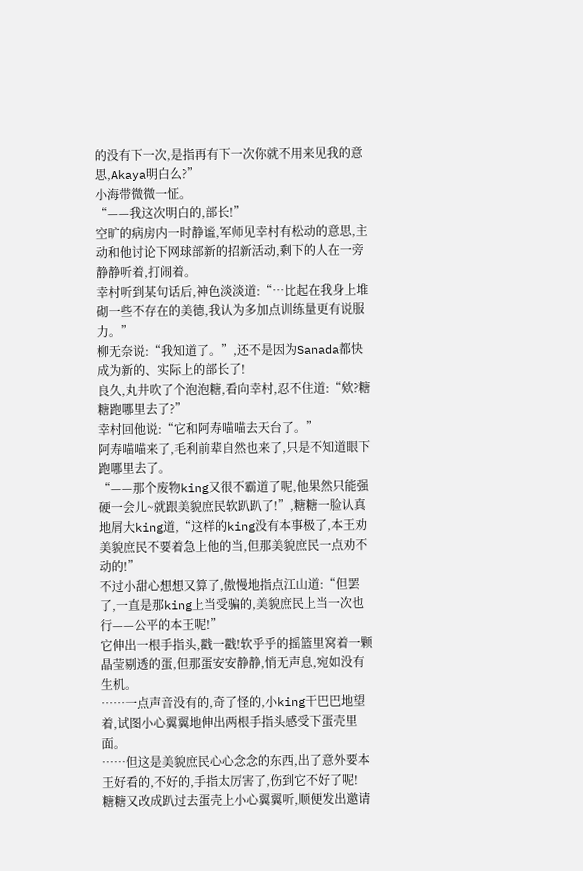的没有下一次,是指再有下一次你就不用来见我的意思,Akaya明白么?”
小海带微微一怔。
“——我这次明白的,部长!”
空旷的病房内一时静谧,军师见幸村有松动的意思,主动和他讨论下网球部新的招新活动,剩下的人在一旁静静听着,打闹着。
幸村听到某句话后,神色淡淡道:“…比起在我身上堆砌一些不存在的美德,我认为多加点训练量更有说服力。”
柳无奈说:“我知道了。”,还不是因为Sanada都快成为新的、实际上的部长了!
良久,丸井吹了个泡泡糖,看向幸村,忍不住道:“欸?糖糖跑哪里去了?”
幸村回他说:“它和阿寿喵喵去天台了。”
阿寿喵喵来了,毛利前辈自然也来了,只是不知道眼下跑哪里去了。
“——那个废物king又很不霸道了呢,他果然只能强硬一会儿~就跟美貌庶民软趴趴了!”,糖糖一脸认真地屑大king道,“这样的king没有本事极了,本王劝美貌庶民不要着急上他的当,但那美貌庶民一点劝不动的!”
不过小甜心想想又算了,傲慢地指点江山道:“但罢了,一直是那king上当受骗的,美貌庶民上当一次也行——公平的本王呢!”
它伸出一根手指头,戳一戳!软乎乎的摇篮里窝着一颗晶莹剔透的蛋,但那蛋安安静静,悄无声息,宛如没有生机。
……一点声音没有的,奇了怪的,小king干巴巴地望着,试图小心翼翼地伸出两根手指头感受下蛋壳里面。
……但这是美貌庶民心心念念的东西,出了意外要本王好看的,不好的,手指太厉害了,伤到它不好了呢!
糖糖又改成趴过去蛋壳上小心翼翼听,顺便发出邀请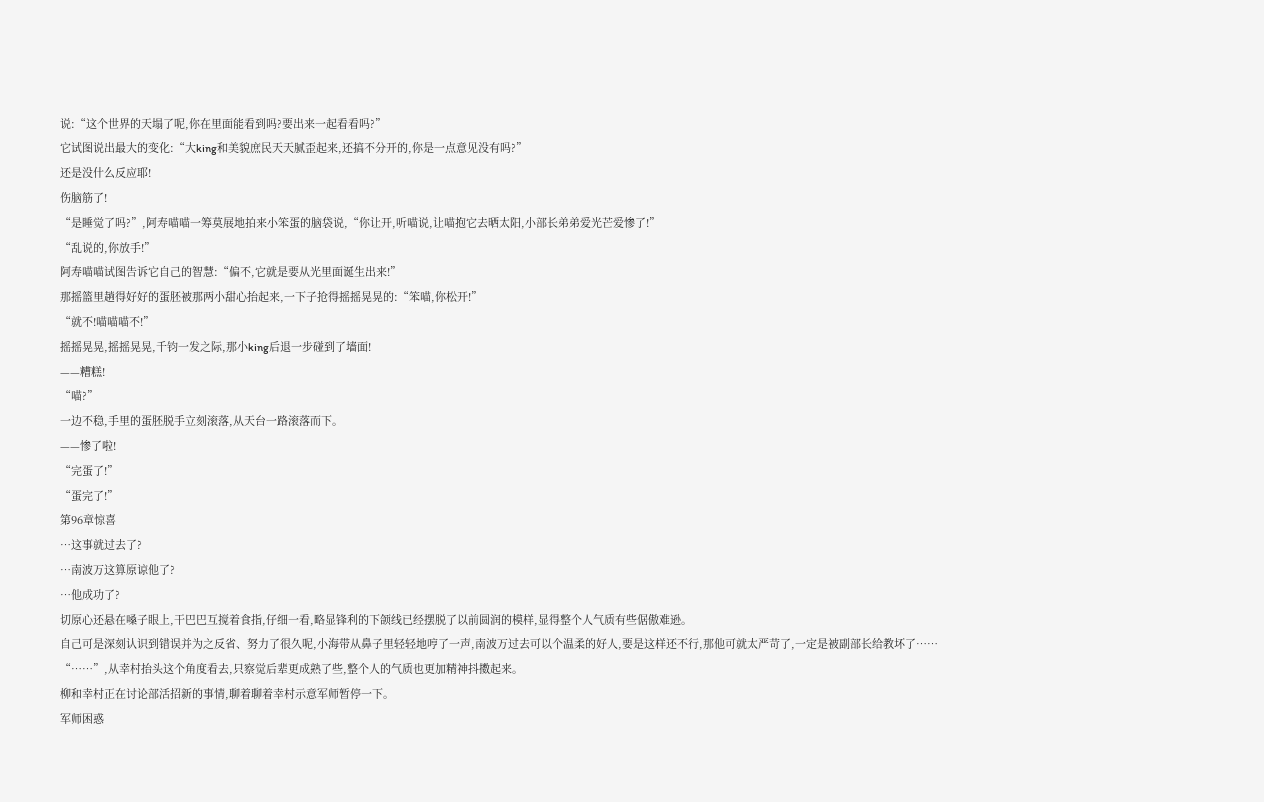说:“这个世界的天塌了呢,你在里面能看到吗?要出来一起看看吗?”
它试图说出最大的变化:“大king和美貌庶民天天腻歪起来,还搞不分开的,你是一点意见没有吗?”
还是没什么反应耶!
伤脑筋了!
“是睡觉了吗?”,阿寿喵喵一筹莫展地拍来小笨蛋的脑袋说,“你让开,听喵说,让喵抱它去晒太阳,小部长弟弟爱光芒爱惨了!”
“乱说的,你放手!”
阿寿喵喵试图告诉它自己的智慧:“偏不,它就是要从光里面诞生出来!”
那摇篮里趟得好好的蛋胚被那两小甜心抬起来,一下子抢得摇摇晃晃的:“笨喵,你松开!”
“就不!喵喵喵不!”
摇摇晃晃,摇摇晃晃,千钧一发之际,那小king后退一步碰到了墙面!
——糟糕!
“喵?”
一边不稳,手里的蛋胚脱手立刻滚落,从天台一路滚落而下。
——惨了啦!
“完蛋了!”
“蛋完了!”
第96章惊喜
…这事就过去了?
…南波万这算原谅他了?
…他成功了?
切原心还悬在嗓子眼上,干巴巴互搅着食指,仔细一看,略显锋利的下颌线已经摆脱了以前圆润的模样,显得整个人气质有些倨傲难逊。
自己可是深刻认识到错误并为之反省、努力了很久呢,小海带从鼻子里轻轻地哼了一声,南波万过去可以个温柔的好人,要是这样还不行,那他可就太严苛了,一定是被副部长给教坏了……
“……”,从幸村抬头这个角度看去,只察觉后辈更成熟了些,整个人的气质也更加精神抖擞起来。
柳和幸村正在讨论部活招新的事情,聊着聊着幸村示意军师暂停一下。
军师困惑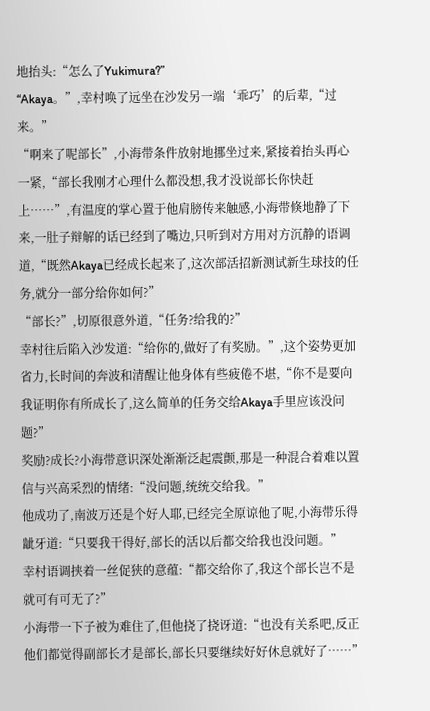地抬头:“怎么了Yukimura?”
“Akaya。”,幸村唤了远坐在沙发另一端‘乖巧’的后辈,“过来。”
“啊来了呢部长”,小海带条件放射地挪坐过来,紧接着抬头再心一紧,“部长我刚才心理什么都没想,我才没说部长你快赶上……”,有温度的掌心置于他肩膀传来触感,小海带倏地静了下来,一肚子辩解的话已经到了嘴边,只听到对方用对方沉静的语调道,“既然Akaya已经成长起来了,这次部活招新测试新生球技的任务,就分一部分给你如何?”
“部长?”,切原很意外道,“任务?给我的?”
幸村往后陷入沙发道:“给你的,做好了有奖励。”,这个姿势更加省力,长时间的奔波和清醒让他身体有些疲倦不堪,“你不是要向我证明你有所成长了,这么简单的任务交给Akaya手里应该没问题?”
奖励?成长?小海带意识深处渐渐泛起震颤,那是一种混合着难以置信与兴高采烈的情绪:“没问题,统统交给我。”
他成功了,南波万还是个好人耶,已经完全原谅他了呢,小海带乐得龇牙道:“只要我干得好,部长的活以后都交给我也没问题。”
幸村语调挟着一丝促狭的意蕴:“都交给你了,我这个部长岂不是就可有可无了?”
小海带一下子被为难住了,但他挠了挠讶道:“也没有关系吧,反正他们都觉得副部长才是部长,部长只要继续好好休息就好了……”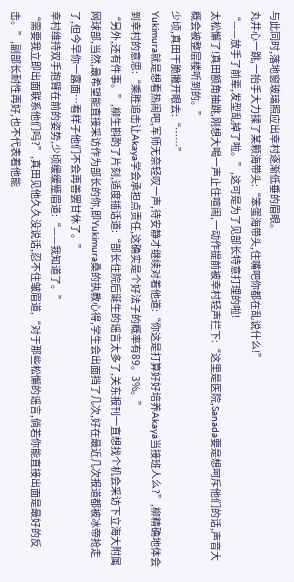与此同时,落地窗玻璃照应出幸村逐渐低垂的眉眼。
丸井心一跳,一抬手大力揉了某颗海带头:“笨蛋海带头,住嘴吧你都在乱说什么!”
“——放手了前辈,发型乱掉了啦。”,这可是为了见部长特意打理的啦!
太松懈了!真田额角抽跳,刚想大喝一声止住喧闹,一动作提前被幸村轻声拦下:“这里是医院,Sanada要是想呵斥他们的话,声音大概会被整层楼听到的。”
少顷,真田干脆撇开眼去:“……”
Yukimura就是想看热闹吧,军师无奈轻叹一声,待安静才继续对着他道:“你这是打算好好培养Akaya当接班人么?”,柳精确地体会到幸村的意思:“乘胜追击让Akaya学会承担点责任,这确实是个好法子的概率有89。3%。”
“另外,还有件事。”,柳生斟酌了片刻,适度插话道:“部长住院后诞生的谣言太多了,关东报刊一直想找个机会采访下立海大附属网球部,当然,最希望能直接采访作为部长的你,即Yukimura桑的执教心得,学生会出面挡了几次,好在最近几次报道都被冰帝抢走了,但今早你一露面…看样子他们不会再善罢甘休了。”
幸村维持双手抱臂在前的姿势,少顷缓缓蹙眉道:“——我知道了。”
“需要我立即出面联系他们吗?”,真田见他久久没说话,忍不住皱眉道,“对于那些松懈的谣言,倘若你能直接出面是最好的反击。”,副部长耐性再好,也不代表着他能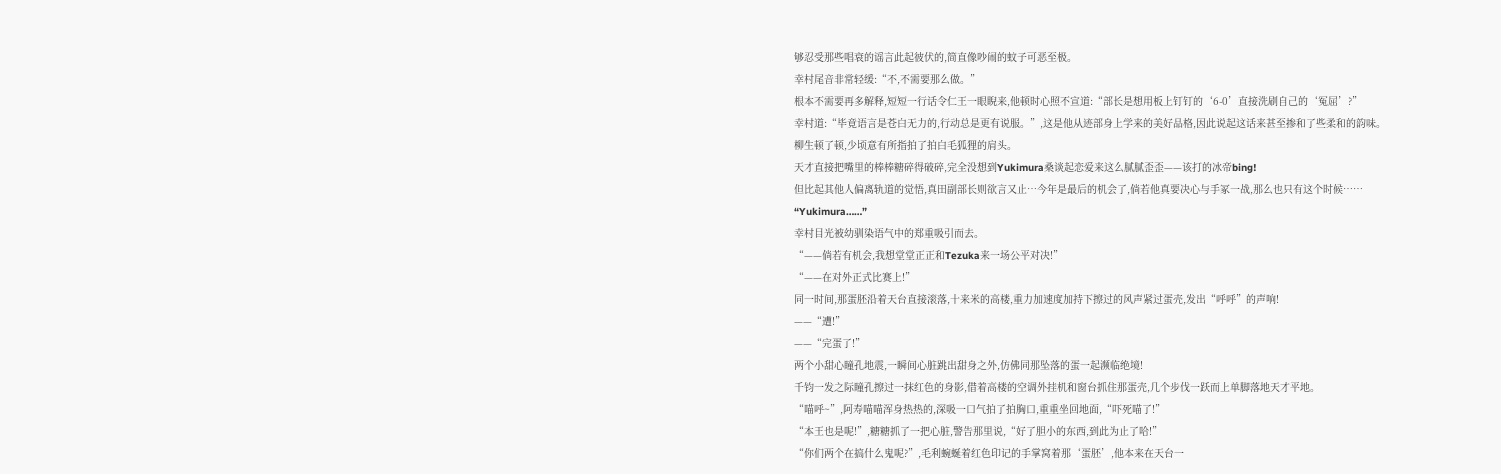够忍受那些唱衰的谣言此起彼伏的,简直像吵闹的蚊子可恶至极。
幸村尾音非常轻缓:“不,不需要那么做。”
根本不需要再多解释,短短一行话令仁王一眼睨来,他顿时心照不宣道:“部长是想用板上钉钉的‘6-0’直接洗刷自己的‘冤屈’?”
幸村道:“毕竟语言是苍白无力的,行动总是更有说服。”,这是他从迹部身上学来的美好品格,因此说起这话来甚至掺和了些柔和的韵味。
柳生顿了顿,少顷意有所指拍了拍白毛狐狸的肩头。
天才直接把嘴里的棒棒糖碎得破碎,完全没想到Yukimura桑谈起恋爱来这么腻腻歪歪——该打的冰帝bing!
但比起其他人偏离轨道的觉悟,真田副部长则欲言又止…今年是最后的机会了,倘若他真要决心与手冢一战,那么也只有这个时候……
“Yukimura……”
幸村目光被幼驯染语气中的郑重吸引而去。
“——倘若有机会,我想堂堂正正和Tezuka来一场公平对决!”
“——在对外正式比赛上!”
同一时间,那蛋胚沿着天台直接滚落,十来米的高楼,重力加速度加持下擦过的风声紧过蛋壳,发出“呼呼”的声响!
——“遭!”
——“完蛋了!”
两个小甜心瞳孔地震,一瞬间心脏跳出甜身之外,仿佛同那坠落的蛋一起濒临绝境!
千钧一发之际瞳孔擦过一抹红色的身影,借着高楼的空调外挂机和窗台抓住那蛋壳,几个步伐一跃而上单脚落地天才平地。
“喵呼~”,阿寿喵喵浑身热热的,深吸一口气拍了拍胸口,重重坐回地面,“吓死喵了!”
“本王也是呢!”,糖糖抓了一把心脏,警告那里说,“好了胆小的东西,到此为止了哈!”
“你们两个在搞什么鬼呢?”,毛利蜿蜒着红色印记的手掌窝着那‘蛋胚’,他本来在天台一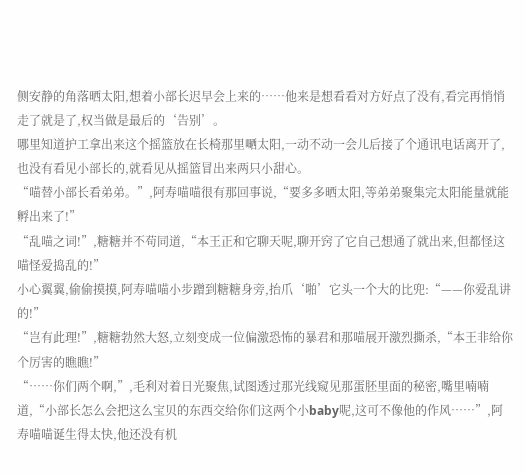侧安静的角落晒太阳,想着小部长迟早会上来的……他来是想看看对方好点了没有,看完再悄悄走了就是了,权当做是最后的‘告别’。
哪里知道护工拿出来这个摇篮放在长椅那里嗮太阳,一动不动一会儿后接了个通讯电话离开了,也没有看见小部长的,就看见从摇篮冒出来两只小甜心。
“喵替小部长看弟弟。”,阿寿喵喵很有那回事说,“要多多晒太阳,等弟弟聚集完太阳能量就能孵出来了!”
“乱喵之词!”,糖糖并不苟同道,“本王正和它聊天呢,聊开窍了它自己想通了就出来,但都怪这喵怪爱捣乱的!”
小心翼翼,偷偷摸摸,阿寿喵喵小步蹭到糖糖身旁,抬爪‘啪’它头一个大的比兜:“——你爱乱讲的!”
“岂有此理!”,糖糖勃然大怒,立刻变成一位偏激恐怖的暴君和那喵展开激烈撕杀,“本王非给你个厉害的瞧瞧!”
“……你们两个啊,”,毛利对着日光聚焦,试图透过那光线窥见那蛋胚里面的秘密,嘴里喃喃道,“小部长怎么会把这么宝贝的东西交给你们这两个小baby呢,这可不像他的作风……”,阿寿喵喵诞生得太快,他还没有机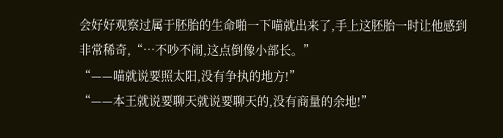会好好观察过属于胚胎的生命啪一下喵就出来了,手上这胚胎一时让他感到非常稀奇,“…不吵不闹,这点倒像小部长。”
“——喵就说要照太阳,没有争执的地方!”
“——本王就说要聊天就说要聊天的,没有商量的余地!”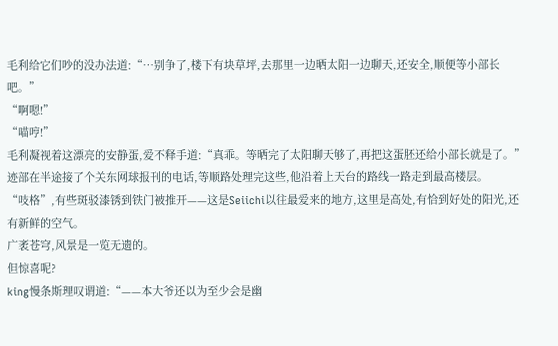毛利给它们吵的没办法道:“…别争了,楼下有块草坪,去那里一边晒太阳一边聊天,还安全,顺便等小部长吧。”
“啊嗯!”
“喵哼!”
毛利凝视着这漂亮的安静蛋,爱不释手道:“真乖。等晒完了太阳聊天够了,再把这蛋胚还给小部长就是了。”
迹部在半途接了个关东网球报刊的电话,等顺路处理完这些,他沿着上天台的路线一路走到最高楼层。
“吱格”,有些斑驳漆锈到铁门被推开——这是Seiichi以往最爱来的地方,这里是高处,有恰到好处的阳光,还有新鲜的空气。
广袤苍穹,风景是一览无遗的。
但惊喜呢?
king慢条斯理叹谓道:“——本大爷还以为至少会是幽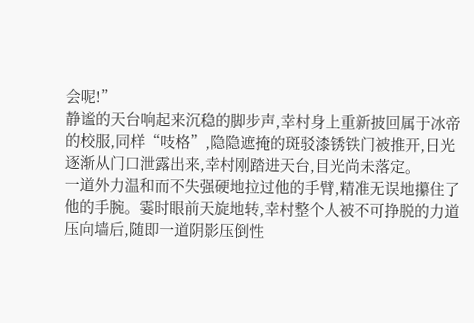会呢!”
静谧的天台响起来沉稳的脚步声,幸村身上重新披回属于冰帝的校服,同样“吱格”,隐隐遮掩的斑驳漆锈铁门被推开,日光逐渐从门口泄露出来,幸村刚踏进天台,目光尚未落定。
一道外力温和而不失强硬地拉过他的手臂,精准无误地攥住了他的手腕。霎时眼前天旋地转,幸村整个人被不可挣脱的力道压向墙后,随即一道阴影压倒性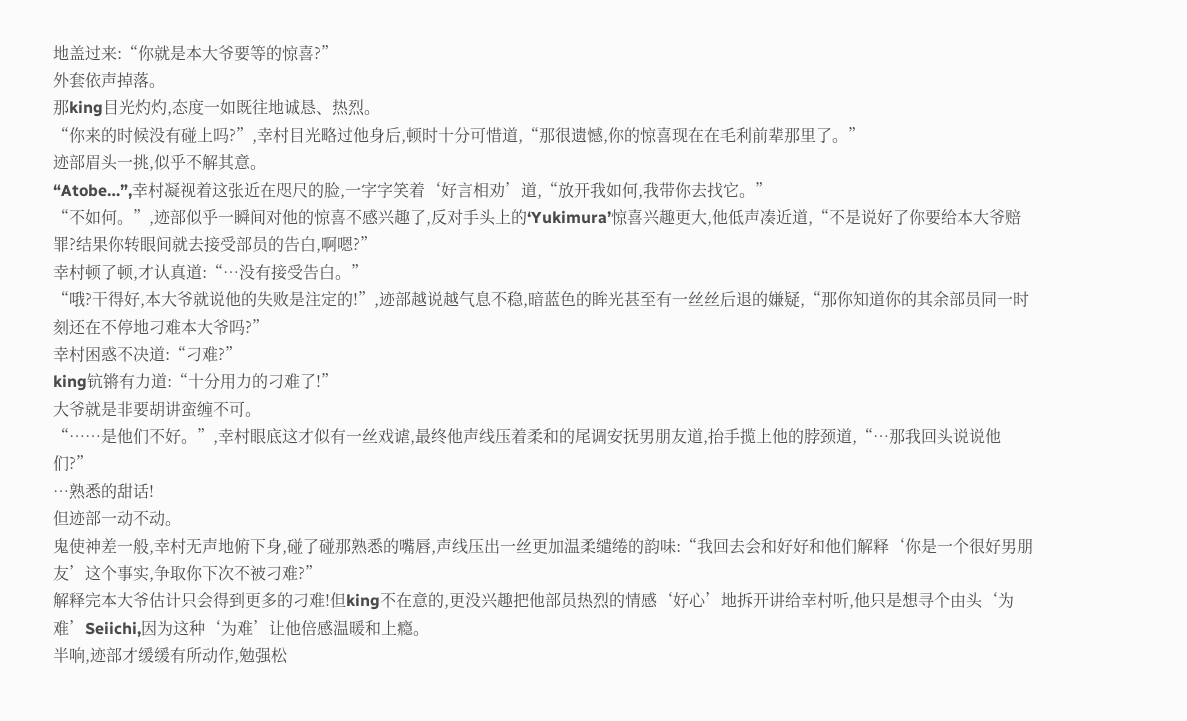地盖过来:“你就是本大爷要等的惊喜?”
外套依声掉落。
那king目光灼灼,态度一如既往地诚恳、热烈。
“你来的时候没有碰上吗?”,幸村目光略过他身后,顿时十分可惜道,“那很遗憾,你的惊喜现在在毛利前辈那里了。”
迹部眉头一挑,似乎不解其意。
“Atobe…”,幸村凝视着这张近在咫尺的脸,一字字笑着‘好言相劝’道,“放开我如何,我带你去找它。”
“不如何。”,迹部似乎一瞬间对他的惊喜不感兴趣了,反对手头上的‘Yukimura’惊喜兴趣更大,他低声凑近道,“不是说好了你要给本大爷赔罪?结果你转眼间就去接受部员的告白,啊嗯?”
幸村顿了顿,才认真道:“…没有接受告白。”
“哦?干得好,本大爷就说他的失败是注定的!”,迹部越说越气息不稳,暗蓝色的眸光甚至有一丝丝后退的嫌疑,“那你知道你的其余部员同一时刻还在不停地刁难本大爷吗?”
幸村困惑不决道:“刁难?”
king钪锵有力道:“十分用力的刁难了!”
大爷就是非要胡讲蛮缠不可。
“……是他们不好。”,幸村眼底这才似有一丝戏谑,最终他声线压着柔和的尾调安抚男朋友道,抬手揽上他的脖颈道,“…那我回头说说他们?”
…熟悉的甜话!
但迹部一动不动。
鬼使神差一般,幸村无声地俯下身,碰了碰那熟悉的嘴唇,声线压出一丝更加温柔缱绻的韵味:“我回去会和好好和他们解释‘你是一个很好男朋友’这个事实,争取你下次不被刁难?”
解释完本大爷估计只会得到更多的刁难!但king不在意的,更没兴趣把他部员热烈的情感‘好心’地拆开讲给幸村听,他只是想寻个由头‘为难’Seiichi,因为这种‘为难’让他倍感温暖和上瘾。
半响,迹部才缓缓有所动作,勉强松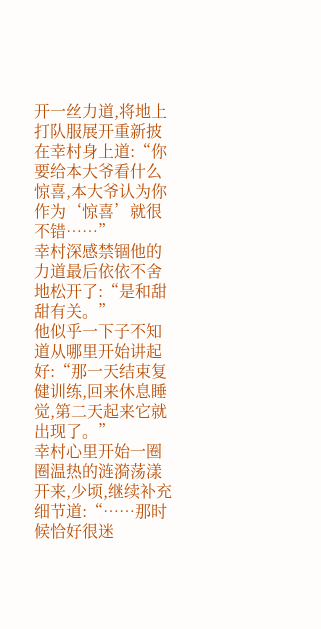开一丝力道,将地上打队服展开重新披在幸村身上道:“你要给本大爷看什么惊喜,本大爷认为你作为‘惊喜’就很不错……”
幸村深感禁锢他的力道最后依依不舍地松开了:“是和甜甜有关。”
他似乎一下子不知道从哪里开始讲起好:“那一天结束复健训练,回来休息睡觉,第二天起来它就出现了。”
幸村心里开始一圈圈温热的涟漪荡漾开来,少顷,继续补充细节道:“……那时候恰好很迷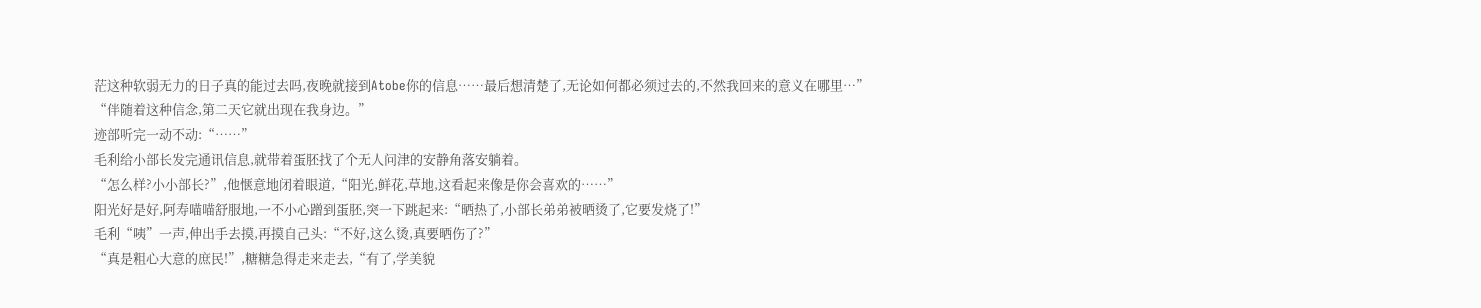茫这种软弱无力的日子真的能过去吗,夜晚就接到Atobe你的信息……最后想清楚了,无论如何都必须过去的,不然我回来的意义在哪里…”
“伴随着这种信念,第二天它就出现在我身边。”
迹部听完一动不动:“……”
毛利给小部长发完通讯信息,就带着蛋胚找了个无人问津的安静角落安躺着。
“怎么样?小小部长?”,他惬意地闭着眼道,“阳光,鲜花,草地,这看起来像是你会喜欢的……”
阳光好是好,阿寿喵喵舒服地,一不小心蹭到蛋胚,突一下跳起来:“晒热了,小部长弟弟被晒烫了,它要发烧了!”
毛利“咦”一声,伸出手去摸,再摸自己头:“不好,这么烫,真要晒伤了?”
“真是粗心大意的庶民!”,糖糖急得走来走去,“有了,学美貌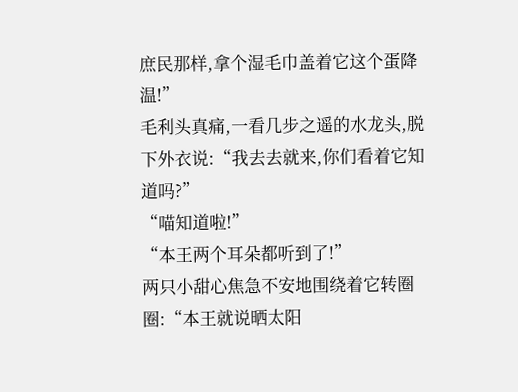庶民那样,拿个湿毛巾盖着它这个蛋降温!”
毛利头真痛,一看几步之遥的水龙头,脱下外衣说:“我去去就来,你们看着它知道吗?”
“喵知道啦!”
“本王两个耳朵都听到了!”
两只小甜心焦急不安地围绕着它转圈圈:“本王就说晒太阳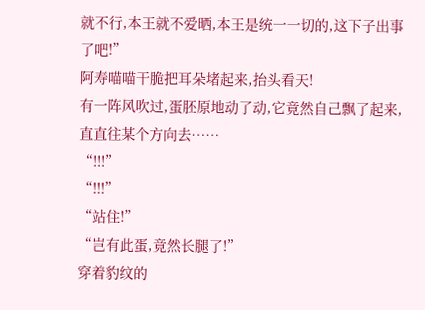就不行,本王就不爱晒,本王是统一一切的,这下子出事了吧!”
阿寿喵喵干脆把耳朵堵起来,抬头看天!
有一阵风吹过,蛋胚原地动了动,它竟然自己飘了起来,直直往某个方向去……
“!!!”
“!!!”
“站住!”
“岂有此蛋,竟然长腿了!”
穿着豹纹的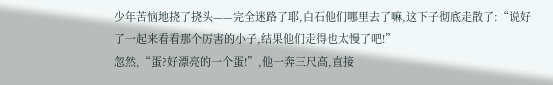少年苦恼地挠了挠头——完全迷路了耶,白石他们哪里去了嘛,这下子彻底走散了:“说好了一起来看看那个厉害的小子,结果他们走得也太慢了吧!”
忽然,“蛋?好漂亮的一个蛋!”,他一奔三尺高,直接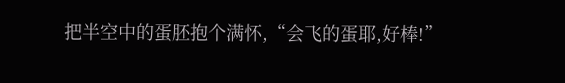把半空中的蛋胚抱个满怀,“会飞的蛋耶,好棒!”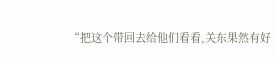“把这个带回去给他们看看,关东果然有好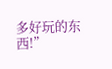多好玩的东西!”